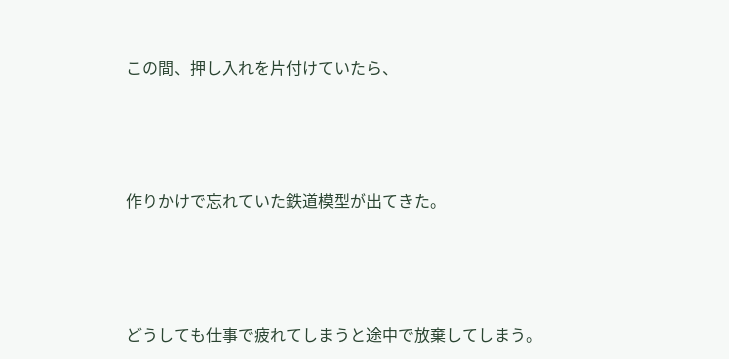この間、押し入れを片付けていたら、



作りかけで忘れていた鉄道模型が出てきた。



どうしても仕事で疲れてしまうと途中で放棄してしまう。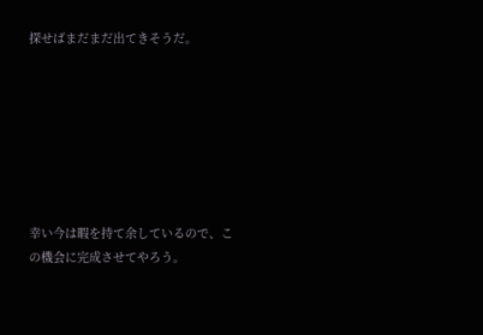探せばまだまだ出てきそうだ。







幸い今は暇を持て余しているので、この機会に完成させてやろう。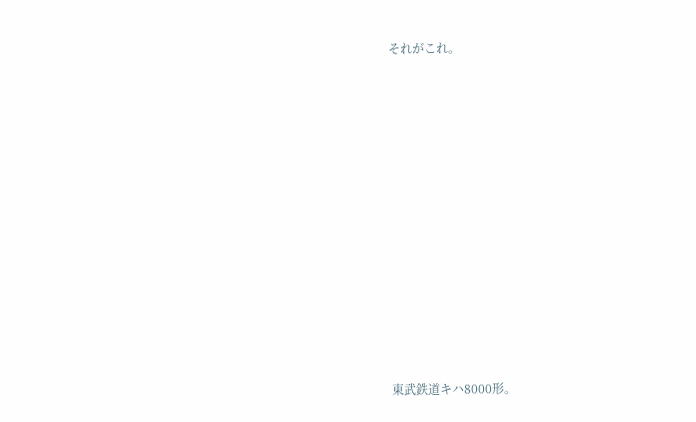それがこれ。













東武鉄道キハ8000形。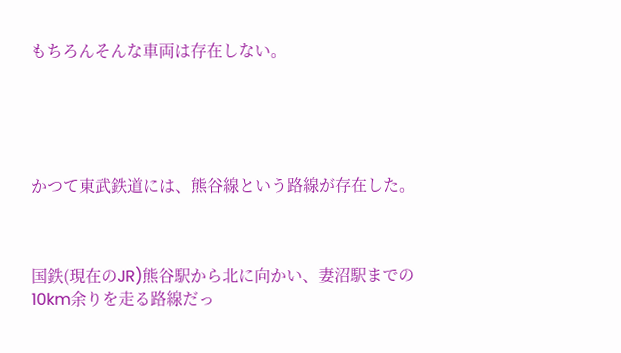もちろんそんな車両は存在しない。





かつて東武鉄道には、熊谷線という路線が存在した。



国鉄(現在のJR)熊谷駅から北に向かい、妻沼駅までの10km余りを走る路線だっ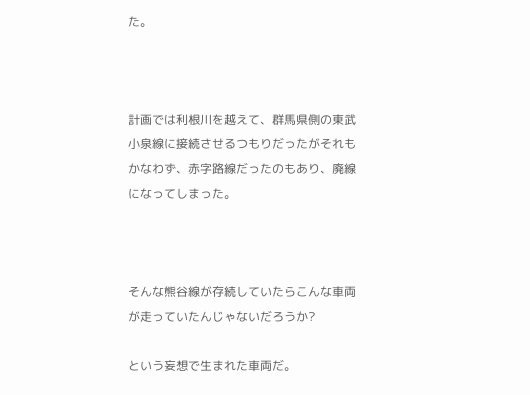た。



計画では利根川を越えて、群馬県側の東武小泉線に接続させるつもりだったがそれもかなわず、赤字路線だったのもあり、廃線になってしまった。



そんな熊谷線が存続していたらこんな車両が走っていたんじゃないだろうか?

という妄想で生まれた車両だ。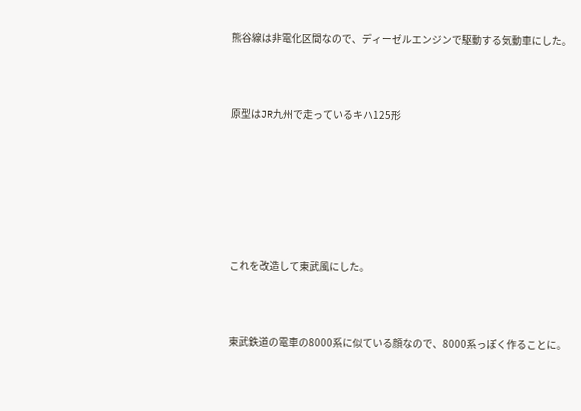熊谷線は非電化区間なので、ディーゼルエンジンで駆動する気動車にした。



原型はJR九州で走っているキハ125形







これを改造して東武風にした。



東武鉄道の電車の8000系に似ている顔なので、8000系っぽく作ることに。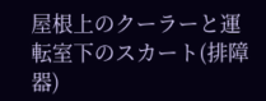屋根上のクーラーと運転室下のスカート(排障器)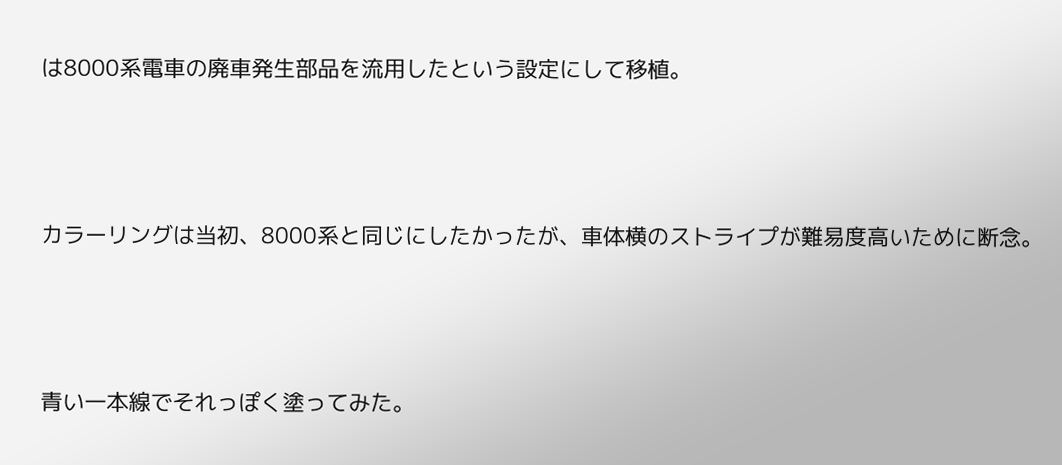は8000系電車の廃車発生部品を流用したという設定にして移植。



カラーリングは当初、8000系と同じにしたかったが、車体横のストライプが難易度高いために断念。



青い一本線でそれっぽく塗ってみた。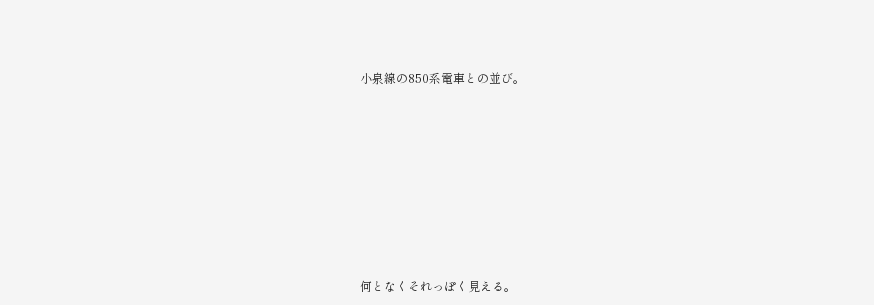小泉線の850系電車との並び。











何となくそれっぽく見える。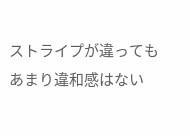ストライプが違ってもあまり違和感はない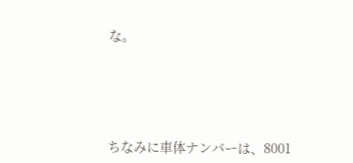な。





ちなみに車体ナンバーは、8001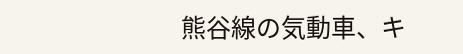熊谷線の気動車、キ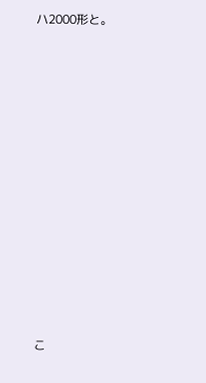ハ2000形と。















こ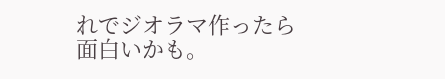れでジオラマ作ったら面白いかも。